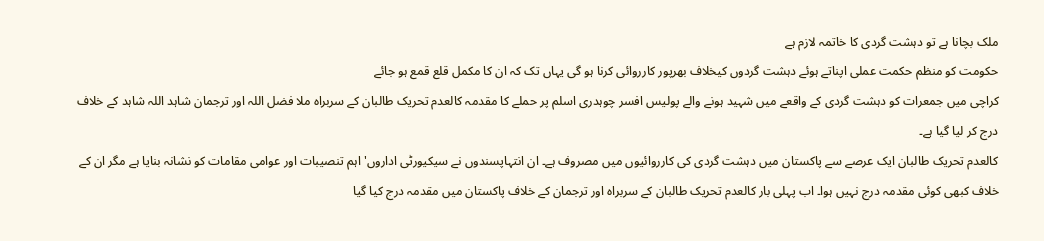ملک بچانا ہے تو دہشت گردی کا خاتمہ لازم ہے
حکومت کو منظم حکمت عملی اپناتے ہوئے دہشت گردوں کیخلاف بھرپور کارروائی کرنا ہو گی یہاں تک کہ ان کا مکمل قلع قمع ہو جائے
کراچی میں جمعرات کو دہشت گردی کے واقعے میں شہید ہونے والے پولیس افسر چوہدری اسلم پر حملے کا مقدمہ کالعدم تحریک طالبان کے سربراہ ملا فضل اللہ اور ترجمان شاہد اللہ شاہد کے خلاف درج کر لیا گیا ہے۔
کالعدم تحریک طالبان ایک عرصے سے پاکستان میں دہشت گردی کی کارروائیوں میں مصروف ہے۔ ان انتہاپسندوں نے سیکیورٹی اداروں' اہم تنصیبات اور عوامی مقامات کو نشانہ بنایا ہے مگر ان کے خلاف کبھی کوئی مقدمہ درج نہیں ہوا۔ اب پہلی بار کالعدم تحریک طالبان کے سربراہ اور ترجمان کے خلاف پاکستان میں مقدمہ درج کیا گیا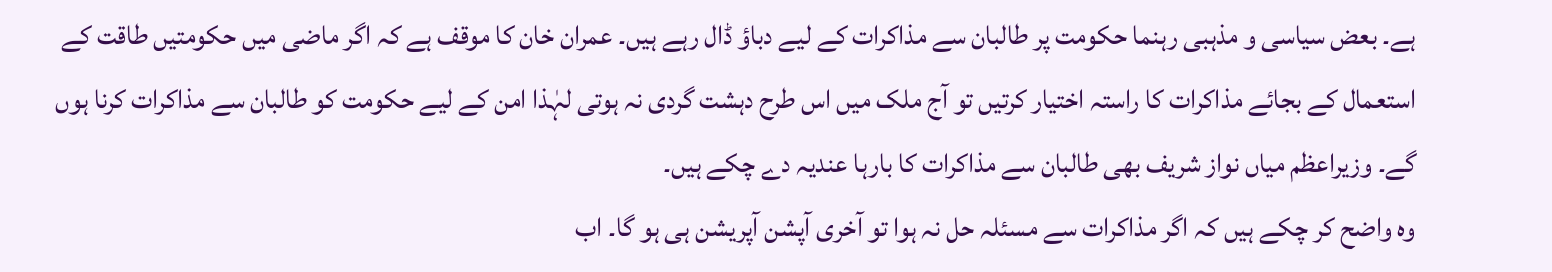ہے۔ بعض سیاسی و مذہبی رہنما حکومت پر طالبان سے مذاکرات کے لیے دباؤ ڈال رہے ہیں۔ عمران خان کا موقف ہے کہ اگر ماضی میں حکومتیں طاقت کے استعمال کے بجائے مذاکرات کا راستہ اختیار کرتیں تو آج ملک میں اس طرح دہشت گردی نہ ہوتی لہٰذا امن کے لیے حکومت کو طالبان سے مذاکرات کرنا ہوں گے۔ وزیراعظم میاں نواز شریف بھی طالبان سے مذاکرات کا بارہا عندیہ دے چکے ہیں۔
وہ واضح کر چکے ہیں کہ اگر مذاکرات سے مسئلہ حل نہ ہوا تو آخری آپشن آپریشن ہی ہو گا۔ اب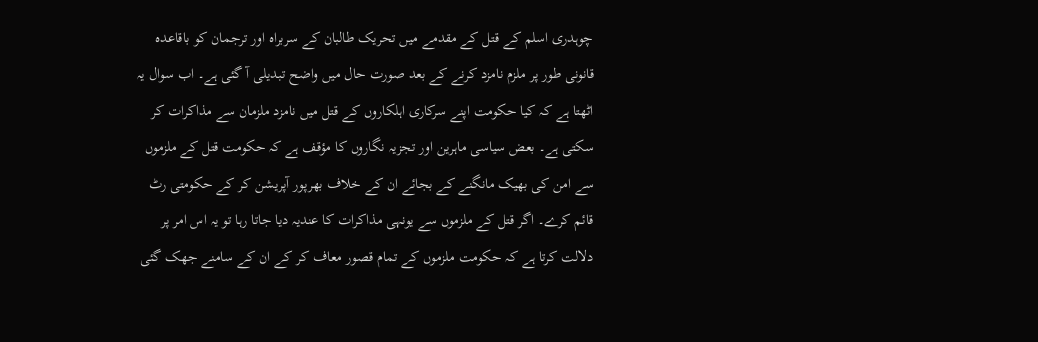چوہدری اسلم کے قتل کے مقدمے میں تحریک طالبان کے سربراہ اور ترجمان کو باقاعدہ قانونی طور پر ملزم نامزد کرنے کے بعد صورت حال میں واضح تبدیلی آ گئی ہے۔ اب سوال یہ اٹھتا ہے کہ کیا حکومت اپنے سرکاری اہلکاروں کے قتل میں نامزد ملزمان سے مذاکرات کر سکتی ہے۔ بعض سیاسی ماہرین اور تجزیہ نگاروں کا مؤقف ہے کہ حکومت قتل کے ملزموں سے امن کی بھیک مانگنے کے بجائے ان کے خلاف بھرپور آپریشن کر کے حکومتی رٹ قائم کرے۔ اگر قتل کے ملزموں سے یونہی مذاکرات کا عندیہ دیا جاتا رہا تو یہ اس امر پر دلالت کرتا ہے کہ حکومت ملزموں کے تمام قصور معاف کر کے ان کے سامنے جھک گئی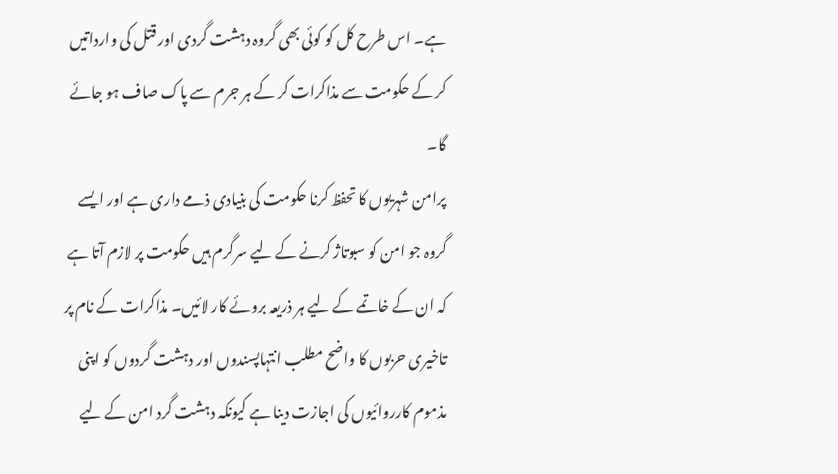ہے۔ اس طرح کل کو کوئی بھی گروہ دہشت گردی اور قتل کی وارداتیں کر کے حکومت سے مذاکرات کر کے ہر جرم سے پاک صاف ہو جائے گا۔
پرامن شہریوں کا تحفظ کرنا حکومت کی بنیادی ذمے داری ہے اور ایسے گروہ جو امن کو سبوتاژ کرنے کے لیے سرگرم ہیں حکومت پر لازم آتا ہے کہ ان کے خاتمے کے لیے ہر ذریعہ بروئے کار لائیں۔ مذاکرات کے نام پر تاخیری حربوں کا واضح مطلب انتہاپسندوں اور دہشت گردوں کو اپنی مذموم کارروائیوں کی اجازت دینا ہے کیونکہ دہشت گرد امن کے لیے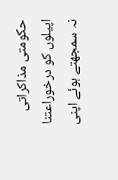حکومتی مذاکراتی اپیلوں کو درخوراعتنا نہ سمجھتے ہوئے اپنی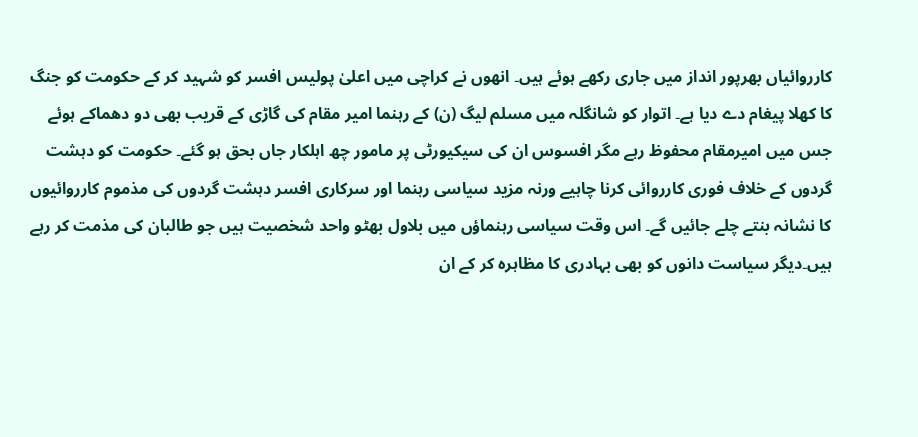کارروائیاں بھرپور انداز میں جاری رکھے ہوئے ہیں۔ انھوں نے کراچی میں اعلیٰ پولیس افسر کو شہید کر کے حکومت کو جنگ کا کھلا پیغام دے دیا ہے۔ اتوار کو شانگلہ میں مسلم لیگ (ن) کے رہنما امیر مقام کی گاڑی کے قریب بھی دو دھماکے ہوئے جس میں امیرمقام محفوظ رہے مگر افسوس ان کی سیکیورٹی پر مامور چھ اہلکار جاں بحق ہو گئے۔ حکومت کو دہشت گردوں کے خلاف فوری کارروائی کرنا چاہیے ورنہ مزید سیاسی رہنما اور سرکاری افسر دہشت گردوں کی مذموم کارروائیوں کا نشانہ بنتے چلے جائیں گے۔ اس وقت سیاسی رہنماؤں میں بلاول بھٹو واحد شخصیت ہیں جو طالبان کی مذمت کر رہے ہیں۔دیگر سیاست دانوں کو بھی بہادری کا مظاہرہ کر کے ان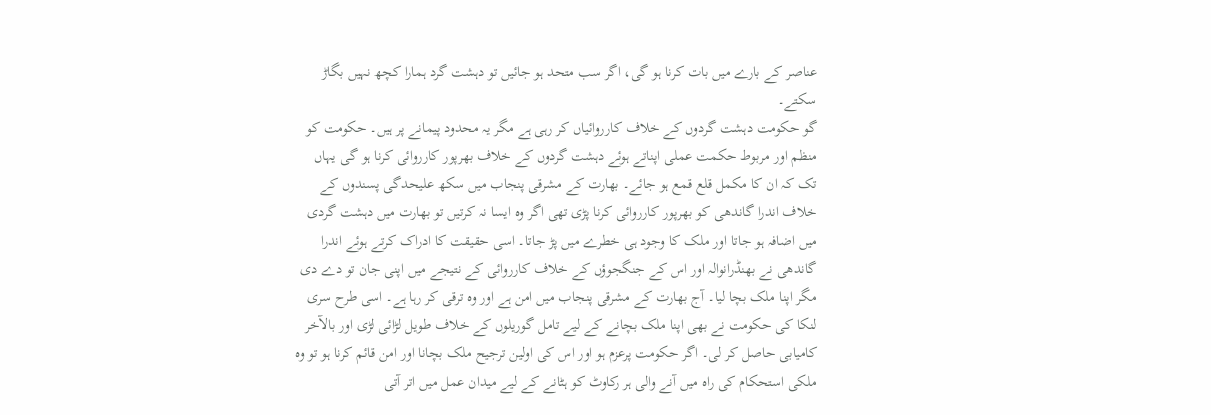عناصر کے بارے میں بات کرنا ہو گی، اگر سب متحد ہو جائیں تو دہشت گرد ہمارا کچھ نہیں بگاڑ سکتے۔
گو حکومت دہشت گردوں کے خلاف کارروائیاں کر رہی ہے مگر یہ محدود پیمانے پر ہیں۔ حکومت کو منظم اور مربوط حکمت عملی اپناتے ہوئے دہشت گردوں کے خلاف بھرپور کارروائی کرنا ہو گی یہاں تک کہ ان کا مکمل قلع قمع ہو جائے۔ بھارت کے مشرقی پنجاب میں سکھ علیحدگی پسندوں کے خلاف اندرا گاندھی کو بھرپور کارروائی کرنا پڑی تھی اگر وہ ایسا نہ کرتیں تو بھارت میں دہشت گردی میں اضافہ ہو جاتا اور ملک کا وجود ہی خطرے میں پڑ جاتا۔ اسی حقیقت کا ادراک کرتے ہوئے اندرا گاندھی نے بھنڈرانوالہ اور اس کے جنگجوؤں کے خلاف کارروائی کے نتیجے میں اپنی جان تو دے دی مگر اپنا ملک بچا لیا۔ آج بھارت کے مشرقی پنجاب میں امن ہے اور وہ ترقی کر رہا ہے۔ اسی طرح سری لنکا کی حکومت نے بھی اپنا ملک بچانے کے لیے تامل گوریلوں کے خلاف طویل لڑائی لڑی اور بالآخر کامیابی حاصل کر لی۔ اگر حکومت پرعزم ہو اور اس کی اولین ترجیح ملک بچانا اور امن قائم کرنا ہو تو وہ ملکی استحکام کی راہ میں آنے والی ہر رکاوٹ کو ہٹانے کے لیے میدان عمل میں اتر آتی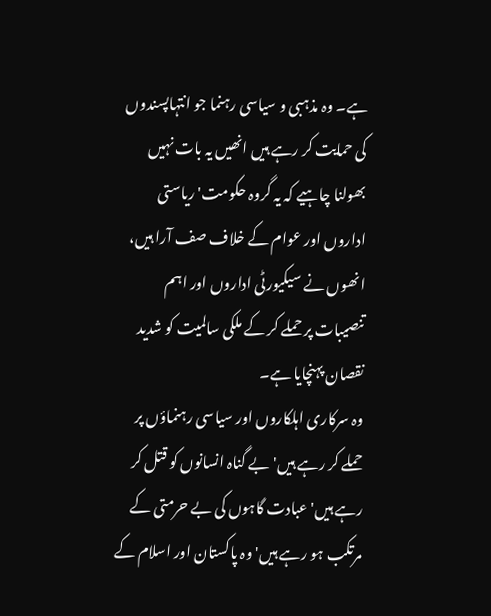ہے۔ وہ مذہبی و سیاسی رہنما جو انتہاپسندوں کی حمایت کر رہے ہیں انھیں یہ بات نہیں بھولنا چاہیے کہ یہ گروہ حکومت' ریاستی اداروں اور عوام کے خلاف صف آرا ہیں، انھوں نے سیکیورٹی اداروں اور اہم تنصیبات پر حملے کر کے ملکی سالمیت کو شدید نقصان پہنچایا ہے۔
وہ سرکاری اہلکاروں اور سیاسی رہنماؤں پر حملے کر رہے ہیں' بے گناہ انسانوں کو قتل کر رہے ہیں' عبادت گاہوں کی بے حرمتی کے مرتکب ہو رہے ہیں' وہ پاکستان اور اسلام کے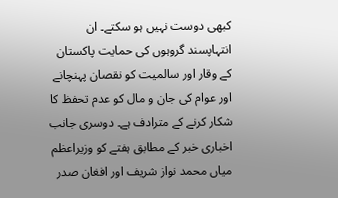کبھی دوست نہیں ہو سکتے۔ ان انتہاپسند گروہوں کی حمایت پاکستان کے وقار اور سالمیت کو نقصان پہنچانے اور عوام کی جان و مال کو عدم تحفظ کا شکار کرنے کے مترادف ہے۔ دوسری جانب اخباری خبر کے مطابق ہفتے کو وزیراعظم میاں محمد نواز شریف اور افغان صدر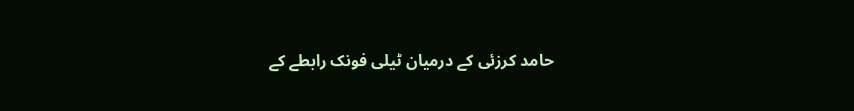حامد کرزئی کے درمیان ٹیلی فونک رابطے کے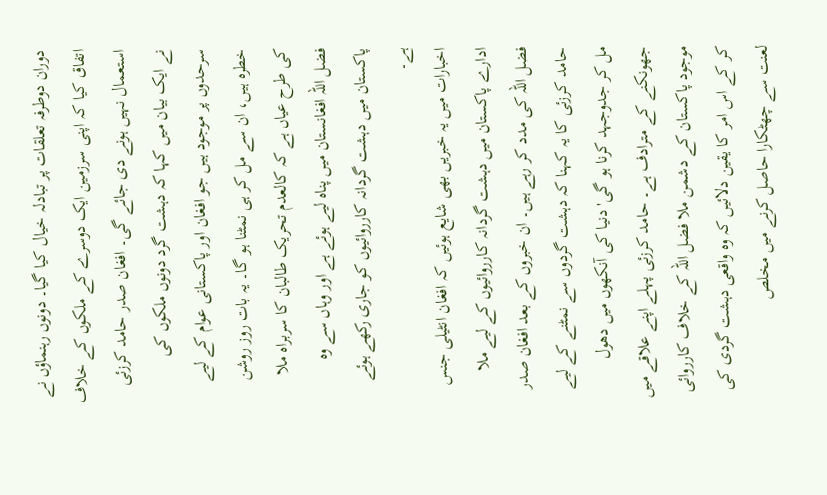دوران دوطرفہ تعلقات پر تبادلہ خیال کیا گیا۔ دونوں رہنماؤں نے اتفاق کیا کہ اپنی سرزمین ایک دوسرے کے ملکوں کے خلاف استعمال نہیں ہونے دی جائے گی۔ افغان صدر حامد کرزئی نے ایک بیان میں کہا کہ دہشت گرد دونوں ملکوں کی سرحدوں پر موجود ہیں جو افغان اور پاکستانی عوام کے لیے خطرہ ہیں، ان سے مل کر ہی نمٹنا ہو گا۔ یہ بات روز روشن کی طرح عیاں ہے کہ کالعدم تحریک طالبان کا سربراہ ملا فضل اللہ افغانستان میں پناہ لیے ہوئے ہے اور وہاں سے وہ پاکستان میں دہشت گردانہ کارروائیوں کو جاری رکھے ہوئے ہے۔
اخبارات میں یہ خبریں بھی شایع ہوئیں کہ افغان انٹیلی جنس ادارے پاکستان میں دہشت گردانہ کارروائیوں کے لیے ملا فضل اللہ کی مدد کر رہے ہیں۔ ان خبروں کے بعد افغان صدر حامد کرزئی کا یہ کہنا کہ دہشت گردوں سے نمٹنے کے لیے مل کر جدوجہد کرنا ہو گی' دنیا کی آنکھوں میں دھول جھونکنے کے مترادف ہے۔ حامد کرزئی پہلے اپنے علاقے میں موجود پاکستان کے دشمن ملا فضل اللہ کے خلاف کارروائی کر کے اس امر کا یقین دلائیں کہ وہ واقعی دہشت گردی کی لعنت سے چھٹکارا حاصل کرنے میں مخلص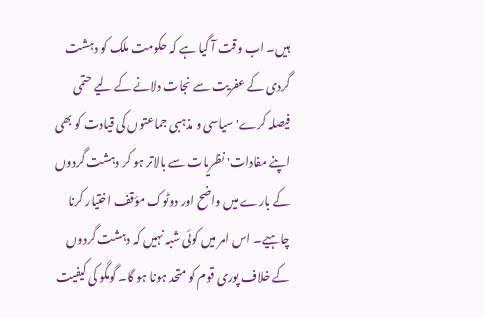ہیں۔ اب وقت آ گیا ہے کہ حکومت ملک کو دہشت گردی کے عفریت سے نجات دلانے کے لیے حتمی فیصلہ کرے' سیاسی و مذہبی جماعتوں کی قیادت کو بھی اپنے مفادات' نظریات سے بالاتر ہو کر دہشت گردوں کے بارے میں واضح اور دوٹوک مؤقف اختیار کرنا چاہیے۔ اس امر میں کوئی شبہ نہیں کہ دہشت گردوں کے خلاف پوری قوم کو متحد ہونا ہو گا۔ گومگو کی کیفیت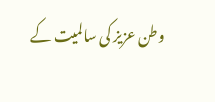وطن عزیز کی سالمیت کے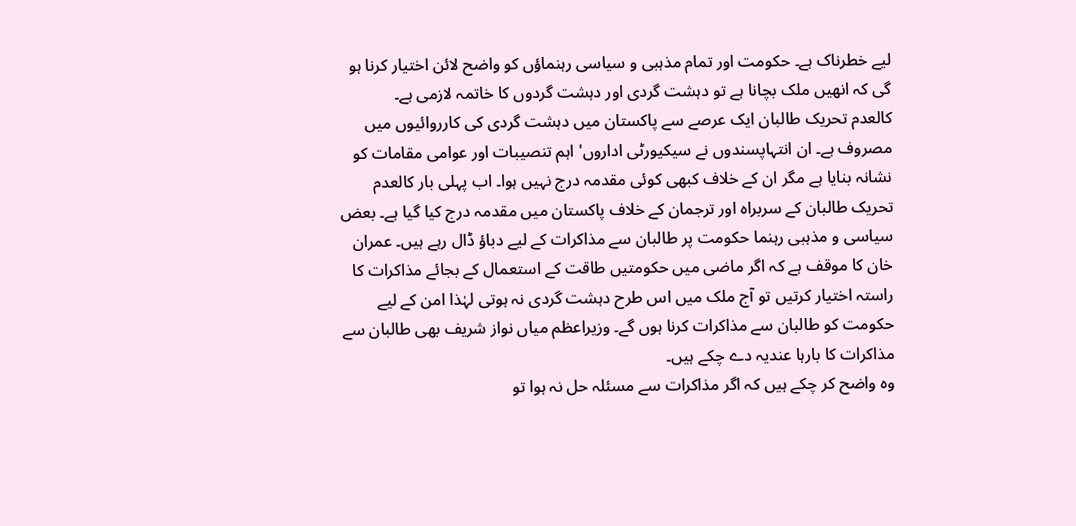لیے خطرناک ہے۔ حکومت اور تمام مذہبی و سیاسی رہنماؤں کو واضح لائن اختیار کرنا ہو گی کہ انھیں ملک بچانا ہے تو دہشت گردی اور دہشت گردوں کا خاتمہ لازمی ہے۔
کالعدم تحریک طالبان ایک عرصے سے پاکستان میں دہشت گردی کی کارروائیوں میں مصروف ہے۔ ان انتہاپسندوں نے سیکیورٹی اداروں' اہم تنصیبات اور عوامی مقامات کو نشانہ بنایا ہے مگر ان کے خلاف کبھی کوئی مقدمہ درج نہیں ہوا۔ اب پہلی بار کالعدم تحریک طالبان کے سربراہ اور ترجمان کے خلاف پاکستان میں مقدمہ درج کیا گیا ہے۔ بعض سیاسی و مذہبی رہنما حکومت پر طالبان سے مذاکرات کے لیے دباؤ ڈال رہے ہیں۔ عمران خان کا موقف ہے کہ اگر ماضی میں حکومتیں طاقت کے استعمال کے بجائے مذاکرات کا راستہ اختیار کرتیں تو آج ملک میں اس طرح دہشت گردی نہ ہوتی لہٰذا امن کے لیے حکومت کو طالبان سے مذاکرات کرنا ہوں گے۔ وزیراعظم میاں نواز شریف بھی طالبان سے مذاکرات کا بارہا عندیہ دے چکے ہیں۔
وہ واضح کر چکے ہیں کہ اگر مذاکرات سے مسئلہ حل نہ ہوا تو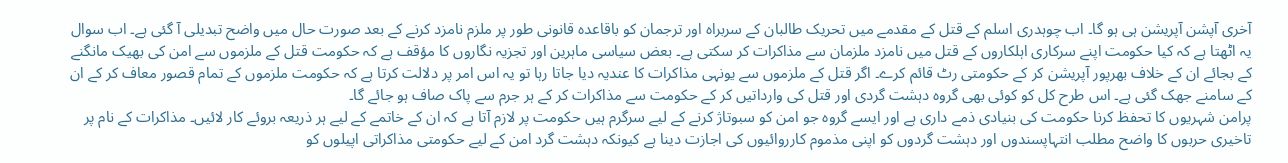آخری آپشن آپریشن ہی ہو گا۔ اب چوہدری اسلم کے قتل کے مقدمے میں تحریک طالبان کے سربراہ اور ترجمان کو باقاعدہ قانونی طور پر ملزم نامزد کرنے کے بعد صورت حال میں واضح تبدیلی آ گئی ہے۔ اب سوال یہ اٹھتا ہے کہ کیا حکومت اپنے سرکاری اہلکاروں کے قتل میں نامزد ملزمان سے مذاکرات کر سکتی ہے۔ بعض سیاسی ماہرین اور تجزیہ نگاروں کا مؤقف ہے کہ حکومت قتل کے ملزموں سے امن کی بھیک مانگنے کے بجائے ان کے خلاف بھرپور آپریشن کر کے حکومتی رٹ قائم کرے۔ اگر قتل کے ملزموں سے یونہی مذاکرات کا عندیہ دیا جاتا رہا تو یہ اس امر پر دلالت کرتا ہے کہ حکومت ملزموں کے تمام قصور معاف کر کے ان کے سامنے جھک گئی ہے۔ اس طرح کل کو کوئی بھی گروہ دہشت گردی اور قتل کی وارداتیں کر کے حکومت سے مذاکرات کر کے ہر جرم سے پاک صاف ہو جائے گا۔
پرامن شہریوں کا تحفظ کرنا حکومت کی بنیادی ذمے داری ہے اور ایسے گروہ جو امن کو سبوتاژ کرنے کے لیے سرگرم ہیں حکومت پر لازم آتا ہے کہ ان کے خاتمے کے لیے ہر ذریعہ بروئے کار لائیں۔ مذاکرات کے نام پر تاخیری حربوں کا واضح مطلب انتہاپسندوں اور دہشت گردوں کو اپنی مذموم کارروائیوں کی اجازت دینا ہے کیونکہ دہشت گرد امن کے لیے حکومتی مذاکراتی اپیلوں کو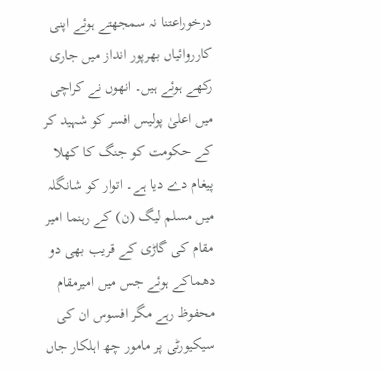درخوراعتنا نہ سمجھتے ہوئے اپنی کارروائیاں بھرپور انداز میں جاری رکھے ہوئے ہیں۔ انھوں نے کراچی میں اعلیٰ پولیس افسر کو شہید کر کے حکومت کو جنگ کا کھلا پیغام دے دیا ہے۔ اتوار کو شانگلہ میں مسلم لیگ (ن) کے رہنما امیر مقام کی گاڑی کے قریب بھی دو دھماکے ہوئے جس میں امیرمقام محفوظ رہے مگر افسوس ان کی سیکیورٹی پر مامور چھ اہلکار جاں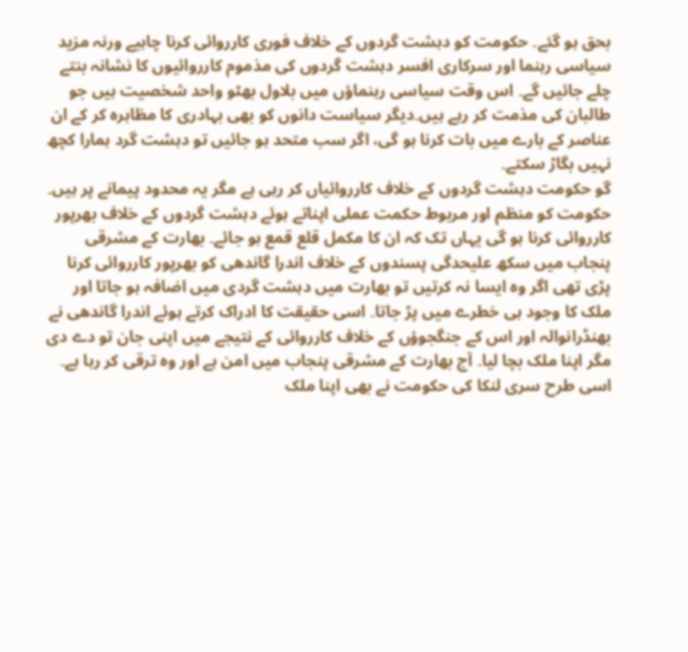بحق ہو گئے۔ حکومت کو دہشت گردوں کے خلاف فوری کارروائی کرنا چاہیے ورنہ مزید سیاسی رہنما اور سرکاری افسر دہشت گردوں کی مذموم کارروائیوں کا نشانہ بنتے چلے جائیں گے۔ اس وقت سیاسی رہنماؤں میں بلاول بھٹو واحد شخصیت ہیں جو طالبان کی مذمت کر رہے ہیں۔دیگر سیاست دانوں کو بھی بہادری کا مظاہرہ کر کے ان عناصر کے بارے میں بات کرنا ہو گی، اگر سب متحد ہو جائیں تو دہشت گرد ہمارا کچھ نہیں بگاڑ سکتے۔
گو حکومت دہشت گردوں کے خلاف کارروائیاں کر رہی ہے مگر یہ محدود پیمانے پر ہیں۔ حکومت کو منظم اور مربوط حکمت عملی اپناتے ہوئے دہشت گردوں کے خلاف بھرپور کارروائی کرنا ہو گی یہاں تک کہ ان کا مکمل قلع قمع ہو جائے۔ بھارت کے مشرقی پنجاب میں سکھ علیحدگی پسندوں کے خلاف اندرا گاندھی کو بھرپور کارروائی کرنا پڑی تھی اگر وہ ایسا نہ کرتیں تو بھارت میں دہشت گردی میں اضافہ ہو جاتا اور ملک کا وجود ہی خطرے میں پڑ جاتا۔ اسی حقیقت کا ادراک کرتے ہوئے اندرا گاندھی نے بھنڈرانوالہ اور اس کے جنگجوؤں کے خلاف کارروائی کے نتیجے میں اپنی جان تو دے دی مگر اپنا ملک بچا لیا۔ آج بھارت کے مشرقی پنجاب میں امن ہے اور وہ ترقی کر رہا ہے۔ اسی طرح سری لنکا کی حکومت نے بھی اپنا ملک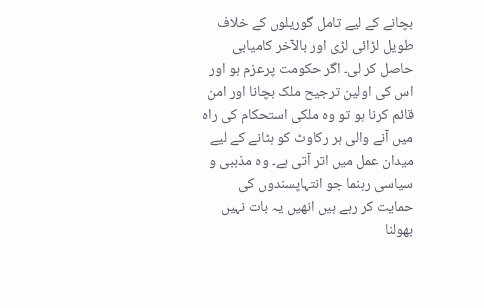بچانے کے لیے تامل گوریلوں کے خلاف طویل لڑائی لڑی اور بالآخر کامیابی حاصل کر لی۔ اگر حکومت پرعزم ہو اور اس کی اولین ترجیح ملک بچانا اور امن قائم کرنا ہو تو وہ ملکی استحکام کی راہ میں آنے والی ہر رکاوٹ کو ہٹانے کے لیے میدان عمل میں اتر آتی ہے۔ وہ مذہبی و سیاسی رہنما جو انتہاپسندوں کی حمایت کر رہے ہیں انھیں یہ بات نہیں بھولنا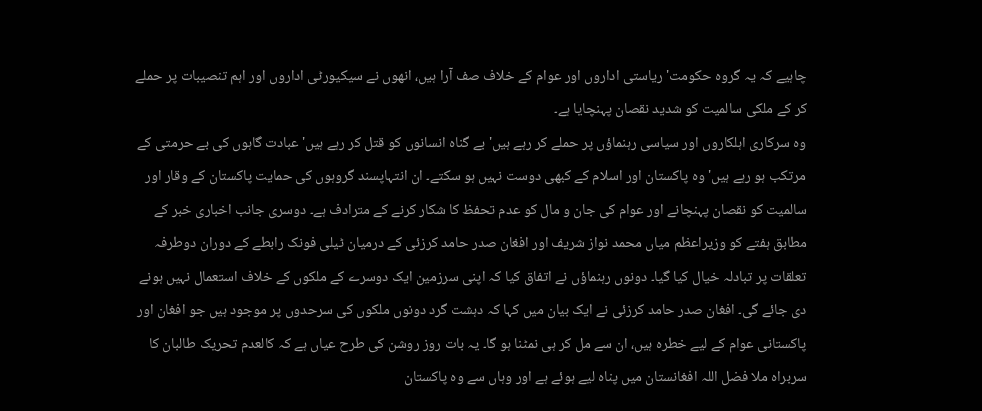چاہیے کہ یہ گروہ حکومت' ریاستی اداروں اور عوام کے خلاف صف آرا ہیں، انھوں نے سیکیورٹی اداروں اور اہم تنصیبات پر حملے کر کے ملکی سالمیت کو شدید نقصان پہنچایا ہے۔
وہ سرکاری اہلکاروں اور سیاسی رہنماؤں پر حملے کر رہے ہیں' بے گناہ انسانوں کو قتل کر رہے ہیں' عبادت گاہوں کی بے حرمتی کے مرتکب ہو رہے ہیں' وہ پاکستان اور اسلام کے کبھی دوست نہیں ہو سکتے۔ ان انتہاپسند گروہوں کی حمایت پاکستان کے وقار اور سالمیت کو نقصان پہنچانے اور عوام کی جان و مال کو عدم تحفظ کا شکار کرنے کے مترادف ہے۔ دوسری جانب اخباری خبر کے مطابق ہفتے کو وزیراعظم میاں محمد نواز شریف اور افغان صدر حامد کرزئی کے درمیان ٹیلی فونک رابطے کے دوران دوطرفہ تعلقات پر تبادلہ خیال کیا گیا۔ دونوں رہنماؤں نے اتفاق کیا کہ اپنی سرزمین ایک دوسرے کے ملکوں کے خلاف استعمال نہیں ہونے دی جائے گی۔ افغان صدر حامد کرزئی نے ایک بیان میں کہا کہ دہشت گرد دونوں ملکوں کی سرحدوں پر موجود ہیں جو افغان اور پاکستانی عوام کے لیے خطرہ ہیں، ان سے مل کر ہی نمٹنا ہو گا۔ یہ بات روز روشن کی طرح عیاں ہے کہ کالعدم تحریک طالبان کا سربراہ ملا فضل اللہ افغانستان میں پناہ لیے ہوئے ہے اور وہاں سے وہ پاکستان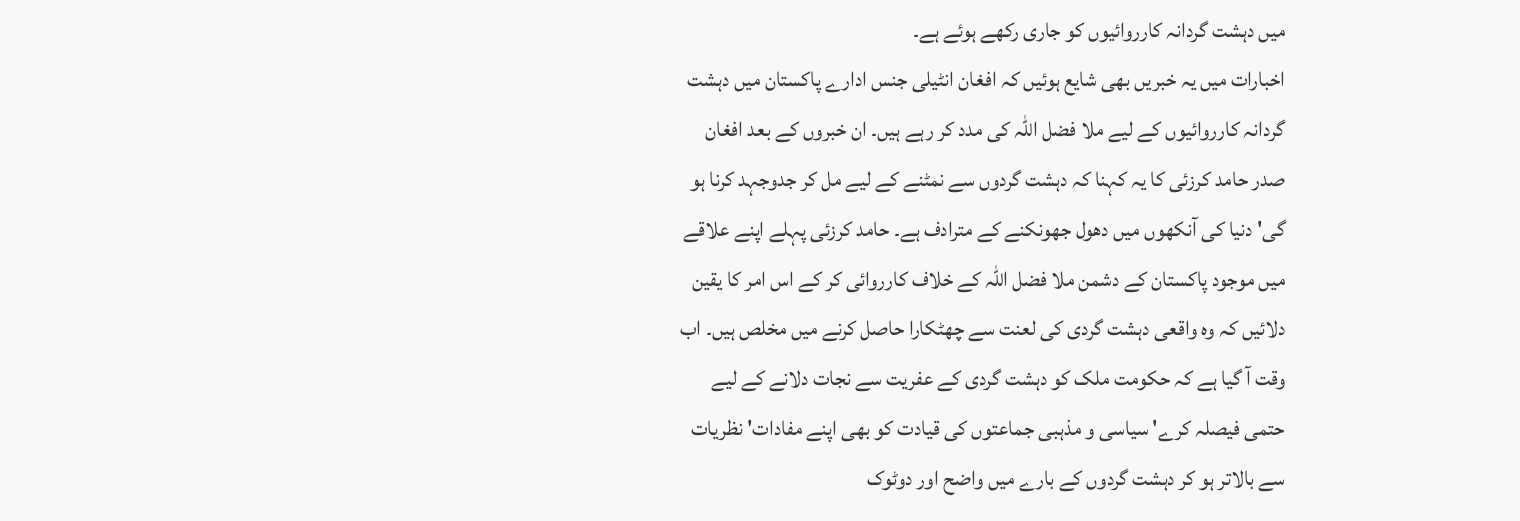میں دہشت گردانہ کارروائیوں کو جاری رکھے ہوئے ہے۔
اخبارات میں یہ خبریں بھی شایع ہوئیں کہ افغان انٹیلی جنس ادارے پاکستان میں دہشت گردانہ کارروائیوں کے لیے ملا فضل اللہ کی مدد کر رہے ہیں۔ ان خبروں کے بعد افغان صدر حامد کرزئی کا یہ کہنا کہ دہشت گردوں سے نمٹنے کے لیے مل کر جدوجہد کرنا ہو گی' دنیا کی آنکھوں میں دھول جھونکنے کے مترادف ہے۔ حامد کرزئی پہلے اپنے علاقے میں موجود پاکستان کے دشمن ملا فضل اللہ کے خلاف کارروائی کر کے اس امر کا یقین دلائیں کہ وہ واقعی دہشت گردی کی لعنت سے چھٹکارا حاصل کرنے میں مخلص ہیں۔ اب وقت آ گیا ہے کہ حکومت ملک کو دہشت گردی کے عفریت سے نجات دلانے کے لیے حتمی فیصلہ کرے' سیاسی و مذہبی جماعتوں کی قیادت کو بھی اپنے مفادات' نظریات سے بالاتر ہو کر دہشت گردوں کے بارے میں واضح اور دوٹوک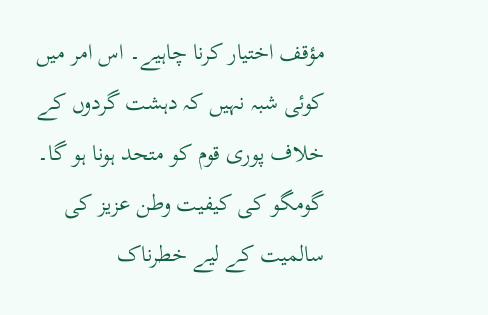مؤقف اختیار کرنا چاہیے۔ اس امر میں کوئی شبہ نہیں کہ دہشت گردوں کے خلاف پوری قوم کو متحد ہونا ہو گا۔ گومگو کی کیفیت وطن عزیز کی سالمیت کے لیے خطرناک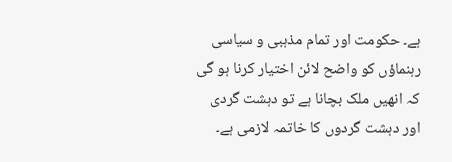ہے۔ حکومت اور تمام مذہبی و سیاسی رہنماؤں کو واضح لائن اختیار کرنا ہو گی کہ انھیں ملک بچانا ہے تو دہشت گردی اور دہشت گردوں کا خاتمہ لازمی ہے۔